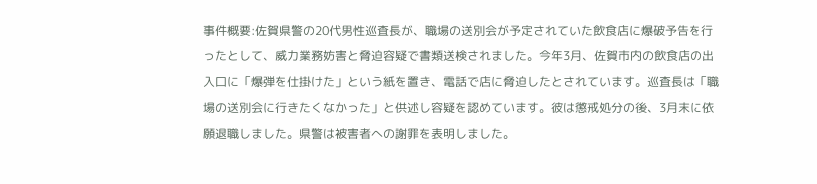事件概要:佐賀県警の20代男性巡査長が、職場の送別会が予定されていた飲食店に爆破予告を行ったとして、威力業務妨害と脅迫容疑で書類送検されました。今年3月、佐賀市内の飲食店の出入口に「爆弾を仕掛けた」という紙を置き、電話で店に脅迫したとされています。巡査長は「職場の送別会に行きたくなかった」と供述し容疑を認めています。彼は懲戒処分の後、3月末に依願退職しました。県警は被害者への謝罪を表明しました。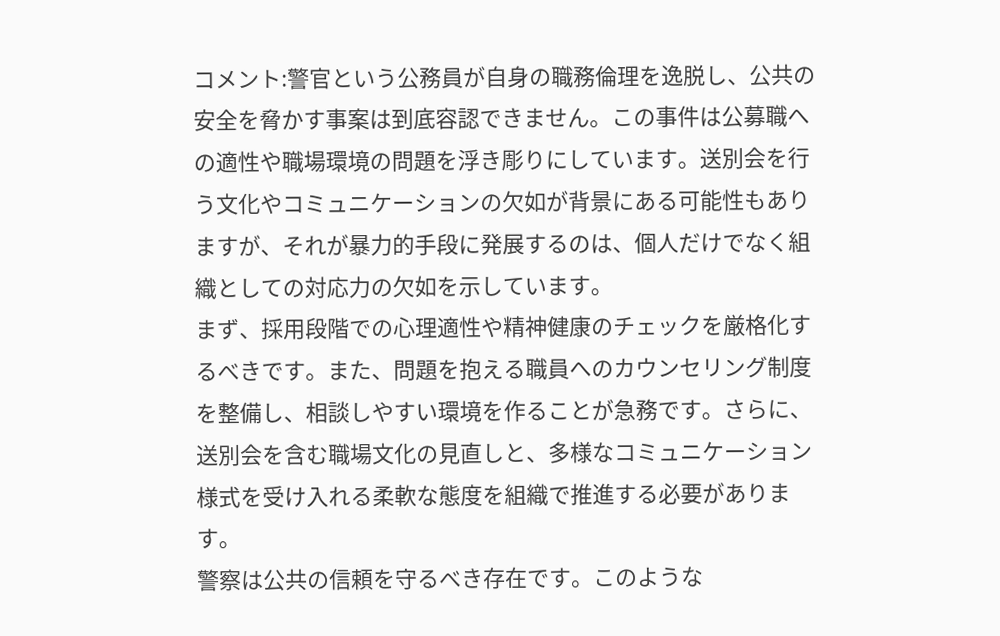コメント:警官という公務員が自身の職務倫理を逸脱し、公共の安全を脅かす事案は到底容認できません。この事件は公募職への適性や職場環境の問題を浮き彫りにしています。送別会を行う文化やコミュニケーションの欠如が背景にある可能性もありますが、それが暴力的手段に発展するのは、個人だけでなく組織としての対応力の欠如を示しています。
まず、採用段階での心理適性や精神健康のチェックを厳格化するべきです。また、問題を抱える職員へのカウンセリング制度を整備し、相談しやすい環境を作ることが急務です。さらに、送別会を含む職場文化の見直しと、多様なコミュニケーション様式を受け入れる柔軟な態度を組織で推進する必要があります。
警察は公共の信頼を守るべき存在です。このような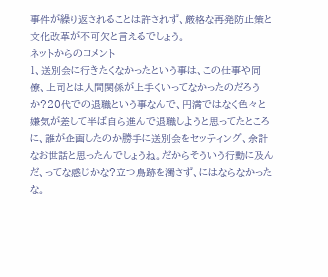事件が繰り返されることは許されず、厳格な再発防止策と文化改革が不可欠と言えるでしょう。
ネットからのコメント
1、送別会に行きたくなかったという事は、この仕事や同僚、上司とは人間関係が上手くいってなかったのだろうか?20代での退職という事なんで、円満ではなく色々と嫌気が差して半ば自ら進んで退職しようと思ってたところに、誰が企画したのか勝手に送別会をセッティング、余計なお世話と思ったんでしょうね。だからそういう行動に及んだ、ってな感じかな?立つ鳥跡を濁さず、にはならなかったな。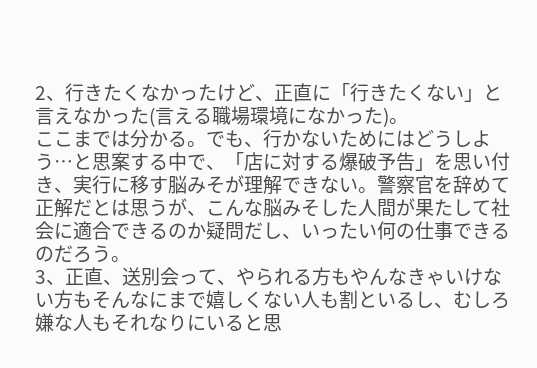2、行きたくなかったけど、正直に「行きたくない」と言えなかった(言える職場環境になかった)。
ここまでは分かる。でも、行かないためにはどうしよう…と思案する中で、「店に対する爆破予告」を思い付き、実行に移す脳みそが理解できない。警察官を辞めて正解だとは思うが、こんな脳みそした人間が果たして社会に適合できるのか疑問だし、いったい何の仕事できるのだろう。
3、正直、送別会って、やられる方もやんなきゃいけない方もそんなにまで嬉しくない人も割といるし、むしろ嫌な人もそれなりにいると思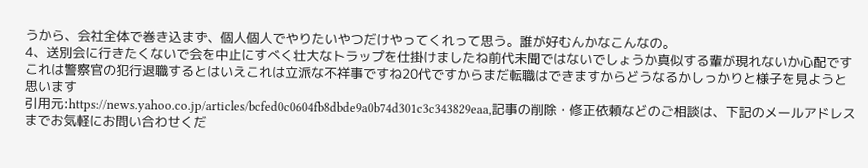うから、会社全体で巻き込まず、個人個人でやりたいやつだけやってくれって思う。誰が好むんかなこんなの。
4、送別会に行きたくないで会を中止にすべく壮大なトラップを仕掛けましたね前代未聞ではないでしょうか真似する輩が現れないか心配ですこれは警察官の犯行退職するとはいえこれは立派な不祥事ですね20代ですからまだ転職はできますからどうなるかしっかりと様子を見ようと思います
引用元:https://news.yahoo.co.jp/articles/bcfed0c0604fb8dbde9a0b74d301c3c343829eaa,記事の削除・修正依頼などのご相談は、下記のメールアドレスまでお気軽にお問い合わせくだ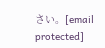さい。[email protected]